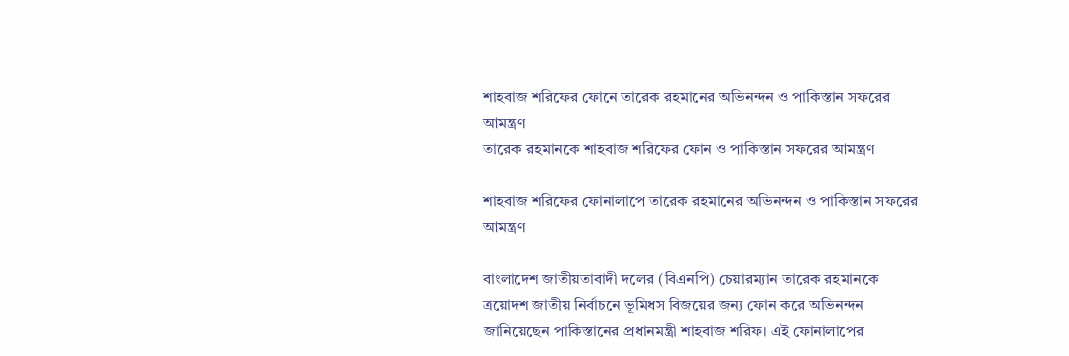শাহবাজ শরিফের ফোনে তারেক রহমানের অভিনন্দন ও পাকিস্তান সফরের আমন্ত্রণ
তারেক রহমানকে শাহবাজ শরিফের ফোন ও পাকিস্তান সফরের আমন্ত্রণ

শাহবাজ শরিফের ফোনালাপে তারেক রহমানের অভিনন্দন ও পাকিস্তান সফরের আমন্ত্রণ

বাংলাদেশ জাতীয়তাবাদী দলের (বিএনপি) চেয়ারম্যান তারেক রহমানকে ত্রয়োদশ জাতীয় নির্বাচনে ভূমিধস বিজয়ের জন্য ফোন করে অভিনন্দন জানিয়েছেন পাকিস্তানের প্রধানমন্ত্রী শাহবাজ শরিফ। এই ফোনালাপের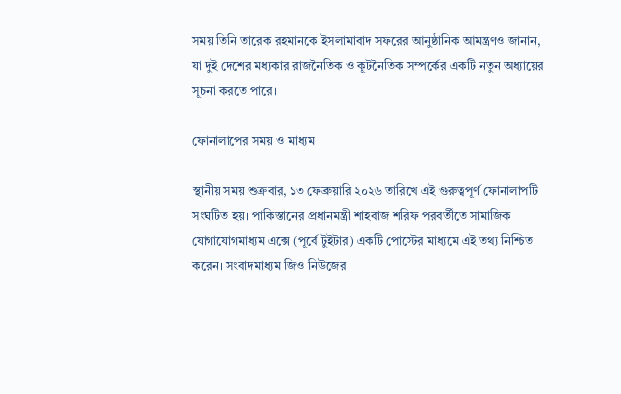সময় তিনি তারেক রহমানকে ইসলামাবাদ সফরের আনুষ্ঠানিক আমন্ত্রণও জানান, যা দুই দেশের মধ্যকার রাজনৈতিক ও কূটনৈতিক সম্পর্কের একটি নতুন অধ্যায়ের সূচনা করতে পারে।

ফোনালাপের সময় ও মাধ্যম

স্থানীয় সময় শুক্রবার, ১৩ ফেব্রুয়ারি ২০২৬ তারিখে এই গুরুত্বপূর্ণ ফোনালাপটি সংঘটিত হয়। পাকিস্তানের প্রধানমন্ত্রী শাহবাজ শরিফ পরবর্তীতে সামাজিক যোগাযোগমাধ্যম এক্সে (পূর্বে টুইটার) একটি পোস্টের মাধ্যমে এই তথ্য নিশ্চিত করেন। সংবাদমাধ্যম জিও নিউজের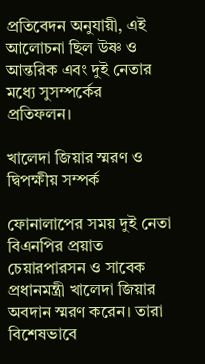প্রতিবেদন অনুযায়ী, এই আলোচনা ছিল উষ্ণ ও আন্তরিক এবং দুই নেতার মধ্যে সুসম্পর্কের প্রতিফলন।

খালেদা জিয়ার স্মরণ ও দ্বিপক্ষীয় সম্পর্ক

ফোনালাপের সময় দুই নেতা বিএনপির প্রয়াত চেয়ারপারসন ও সাবেক প্রধানমন্ত্রী খালেদা জিয়ার অবদান স্মরণ করেন। তারা বিশেষভাবে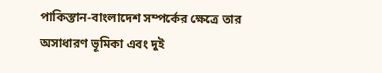পাকিস্তান-বাংলাদেশ সম্পর্কের ক্ষেত্রে তার অসাধারণ ভূমিকা এবং দুই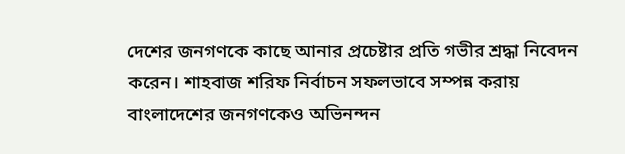দেশের জনগণকে কাছে আনার প্রচেষ্টার প্রতি গভীর শ্রদ্ধা নিবেদন করেন। শাহবাজ শরিফ নির্বাচন সফলভাবে সম্পন্ন করায় বাংলাদেশের জনগণকেও অভিনন্দন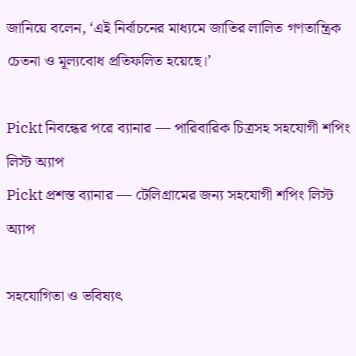জানিয়ে বলেন, ‘এই নির্বাচনের মাধ্যমে জাতির লালিত গণতান্ত্রিক চেতনা ও মূল্যবোধ প্রতিফলিত হয়েছে।’

Pickt নিবন্ধের পরে ব্যানার — পারিবারিক চিত্রসহ সহযোগী শপিং লিস্ট অ্যাপ
Pickt প্রশস্ত ব্যানার — টেলিগ্রামের জন্য সহযোগী শপিং লিস্ট অ্যাপ

সহযোগিতা ও ভবিষ্যৎ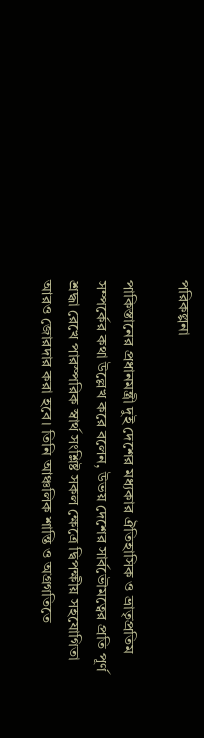পরিকল্পনা

পাকিস্তানের প্রধানমন্ত্রী দুই দেশের মধ্যকার ঐতিহাসিক ও ভ্রাতৃপ্রতিম সম্পর্কের কথা উল্লেখ করে বলেন, উভয় দেশের সার্বভৌমত্বের প্রতি পূর্ণ শ্রদ্ধা রেখে পারস্পরিক স্বার্থ সংশ্লিষ্ট সকল ক্ষেত্রে দ্বিপক্ষীয় সহযোগিতা আরও জোরদার করা হবে। তিনি আঞ্চলিক শান্তি ও অগ্রগতিতে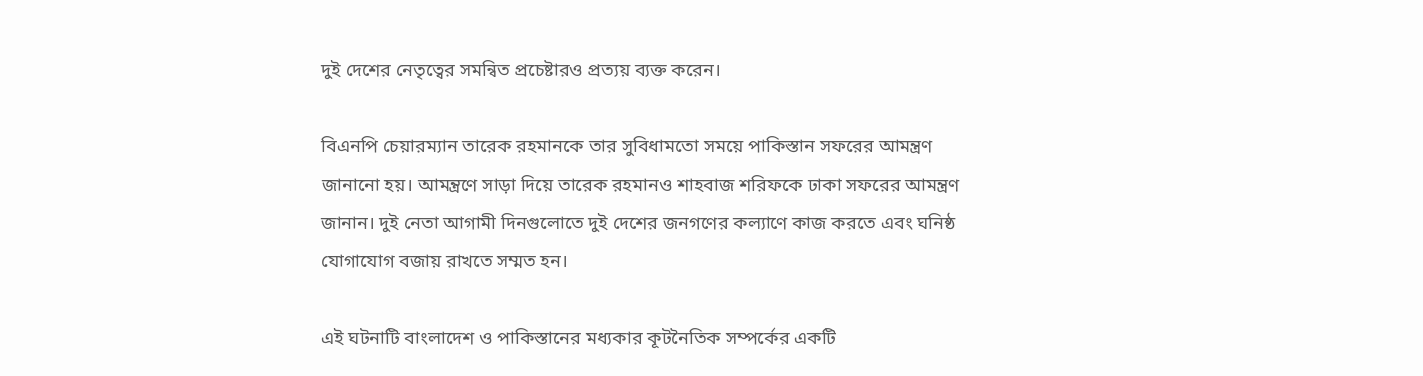দুই দেশের নেতৃত্বের সমন্বিত প্রচেষ্টারও প্রত্যয় ব্যক্ত করেন।

বিএনপি চেয়ারম্যান তারেক রহমানকে তার সুবিধামতো সময়ে পাকিস্তান সফরের আমন্ত্রণ জানানো হয়। আমন্ত্রণে সাড়া দিয়ে তারেক রহমানও শাহবাজ শরিফকে ঢাকা সফরের আমন্ত্রণ জানান। দুই নেতা আগামী দিনগুলোতে দুই দেশের জনগণের কল্যাণে কাজ করতে এবং ঘনিষ্ঠ যোগাযোগ বজায় রাখতে সম্মত হন।

এই ঘটনাটি বাংলাদেশ ও পাকিস্তানের মধ্যকার কূটনৈতিক সম্পর্কের একটি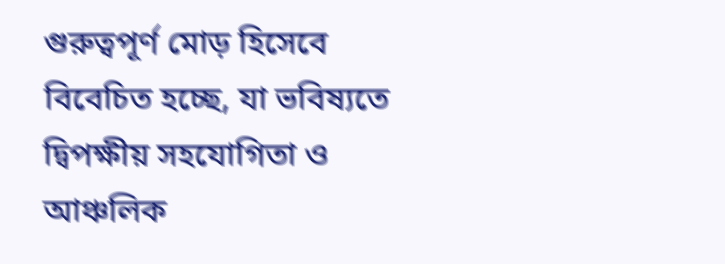গুরুত্বপূর্ণ মোড় হিসেবে বিবেচিত হচ্ছে, যা ভবিষ্যতে দ্বিপক্ষীয় সহযোগিতা ও আঞ্চলিক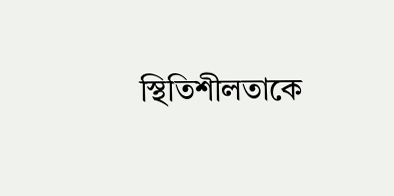স্থিতিশীলতাকে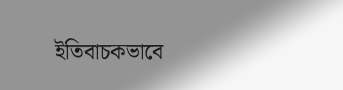ইতিবাচকভাবে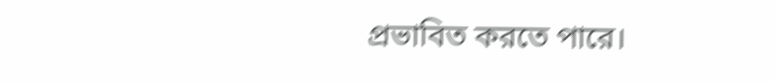প্রভাবিত করতে পারে।